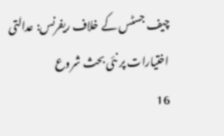چیف جسٹس کے خلاف ریفرنس: عدالتی اختیارات پر نئی بحث شروع
16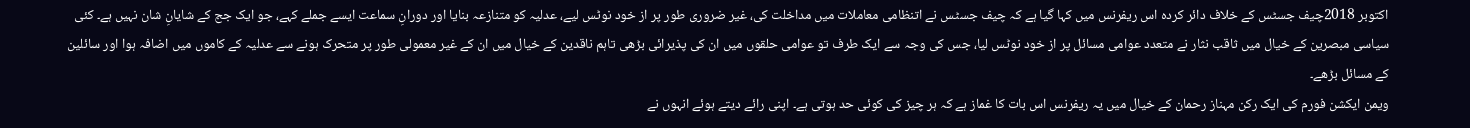اکتوبر 2018چيف جسٹس کے خلاف دائر کردہ اس ریفرنس میں کہا گیا ہے کہ چیف جسٹس نے اتنظامی معاملات میں مداخلت کی، غیر ضروری طور پر از خود نوٹس ليے، عدلیہ کو متنازعہ بنایا اور دورانِ سماعت ایسے جملے کہے، جو ایک جج کے شایانِ شان نہیں ہے۔ کئی سياسی مبصرین کے خیال میں ثاقب نثار نے متعدد عوامی مسائل پر از خود نوٹس لیا، جس کی وجہ سے ايک طرف تو عوامی حلقوں میں ان کی پذیرائی بڑھی تاہم ناقدین کے خیال میں ان کے غیر معمولی طور پر متحرک ہونے سے عدلیہ کے کاموں میں اضافہ ہوا اور سائلین کے مسائل بڑھے۔
ویمن ایکشن فورم کی ايک رکن مہناز رحمان کے خیال میں یہ ریفرنس اس بات کا غماز ہے کہ ہر چیز کی کوئی حد ہوتی ہے۔ اپنی رائے دیتے ہوئے انہوں نے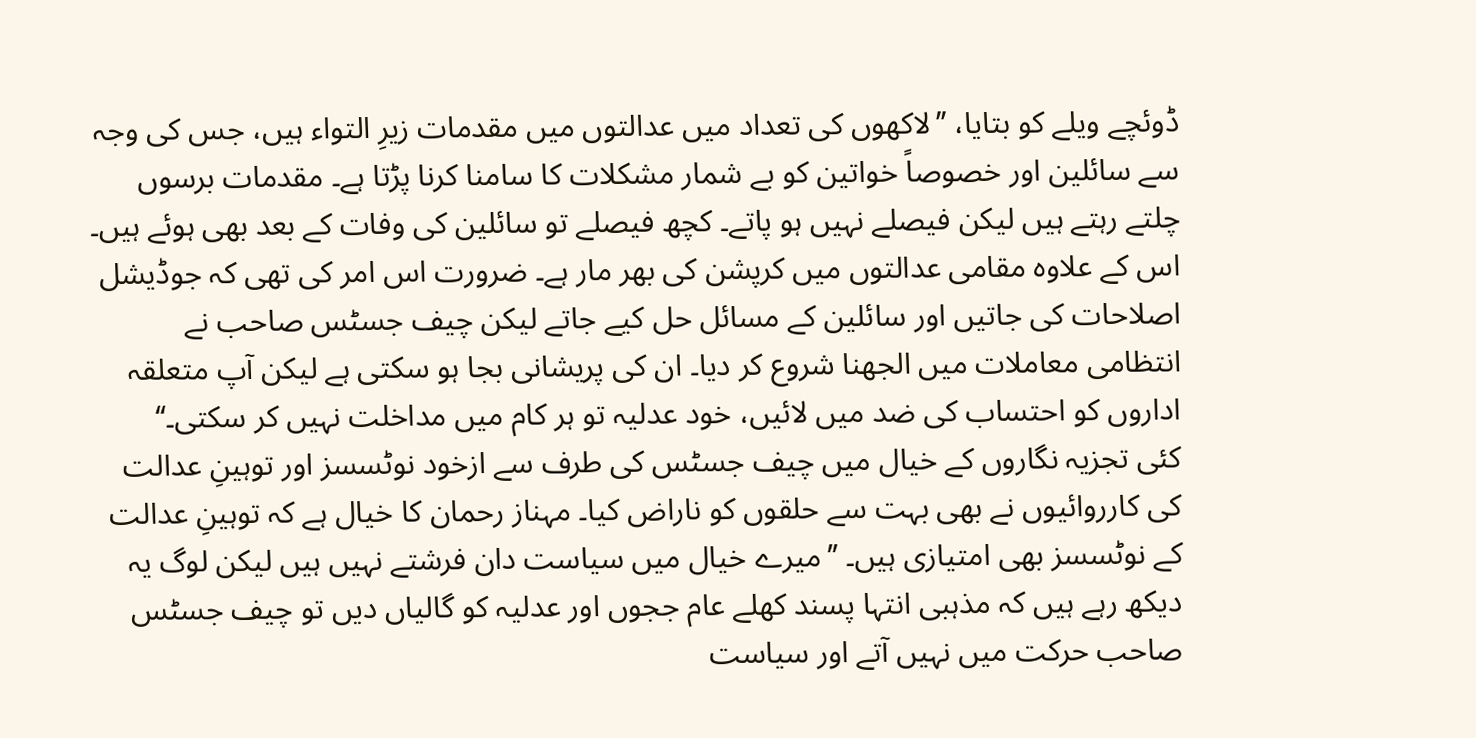ڈوئچے ویلے کو بتایا، ’’لاکھوں کی تعداد میں عدالتوں میں مقدمات زیرِ التواء ہیں، جس کی وجہ سے سائلین اور خصوصاً خواتین کو بے شمار مشکلات کا سامنا کرنا پڑتا ہے۔ مقدمات برسوں چلتے رہتے ہیں لیکن فیصلے نہیں ہو پاتے۔ کچھ فیصلے تو سائلین کی وفات کے بعد بھی ہوئے ہیں۔ اس کے علاوہ مقامی عدالتوں میں کرپشن کی بھر مار ہے۔ ضرورت اس امر کی تھی کہ جوڈیشل اصلاحات کی جاتيں اور سائلین کے مسائل حل کيے جاتے لیکن چیف جسٹس صاحب نے انتظامی معاملات میں الجھنا شروع کر دیا۔ ان کی پریشانی بجا ہو سکتی ہے لیکن آپ متعلقہ اداروں کو احتساب کی ضد میں لائیں، خود عدلیہ تو ہر کام میں مداخلت نہیں کر سکتی۔‘‘
کئی تجزیہ نگاروں کے خیال میں چیف جسٹس کی طرف سے ازخود نوٹسسز اور توہینِ عدالت کی کارروائیوں نے بھی بہت سے حلقوں کو ناراض کیا۔ مہناز رحمان کا خیال ہے کہ توہینِ عدالت کے نوٹسسز بھی امتیازی ہیں۔ ’’میرے خیال میں سیاست دان فرشتے نہیں ہیں لیکن لوگ یہ دیکھ رہے ہیں کہ مذہبی انتہا پسند کھلے عام ججوں اور عدلیہ کو گالیاں دیں تو چیف جسٹس صاحب حرکت میں نہیں آتے اور سیاست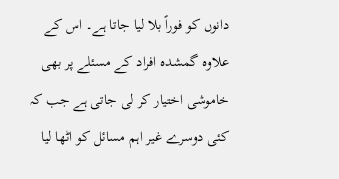دانوں کو فوراً بلا لیا جاتا ہے۔ اس کے علاوہ گمشدہ افراد کے مسئلے پر بھی خاموشی اختیار کر لی جاتی ہے جب کہ کئی دوسرے غیر اہم مسائل کو اٹھا لیا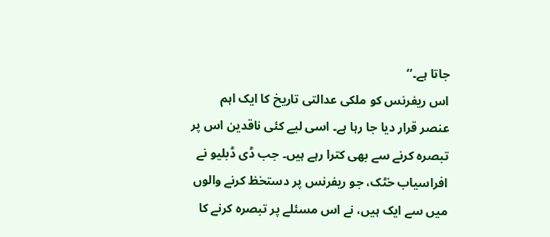جاتا ہے۔‘‘
اس ریفرنس کو ملکی عدالتی تاریخ کا ایک اہم عنصر قرار دیا جا رہا ہے۔ اسی ليے کئی ناقدین اس پر تبصرہ کرنے سے بھی کترا رہے ہیں۔ جب ڈی ڈبلیو نے افراسیاب خٹک، جو ریفرنس پر دستخظ کرنے والوں ميں سے ایک ہیں، نے اس مسئلے پر تبصرہ کرنے کا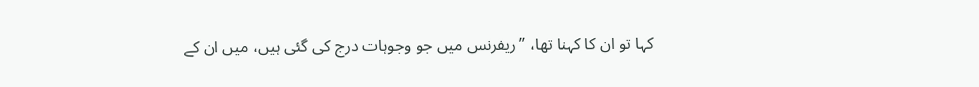کہا تو ان کا کہنا تھا، ’’ریفرنس میں جو وجوہات درج کی گئی ہیں، میں ان کے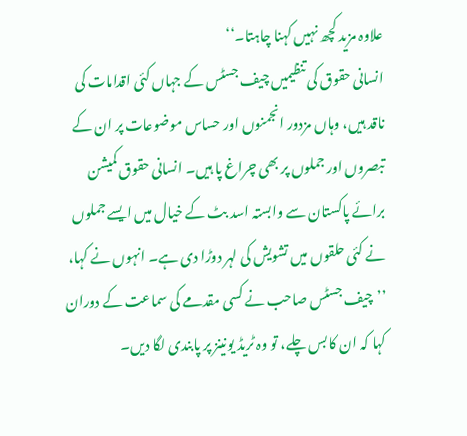علاوہ مزید کچھ نہیں کہنا چاہتا۔‘‘
انسانی حقوق کی تنظیمیں چیف جسٹس کے جہاں کئی اقدامات کی ناقد ہیں، وہاں مزدور انجمنوں اور حساس موضوعات پر ان کے تبصروں اور جملوں پر بھی چراغ پا ہیں۔ انسانی حقوق کمیشن برائے پاکستان سے وابستہ اسد بٹ کے خیال میں ایسے جملوں نے کئی حلقوں میں تشویش کی لہر دوڑا دی ہے۔ انہوں نے کہا، ’’چیف جسٹس صاحب نے کسی مقدمے کی سماعت کے دوران کہا کہ ان کا بس چلے، تو وہ ٹریڈ یونینز پر پابندی لگا دیں۔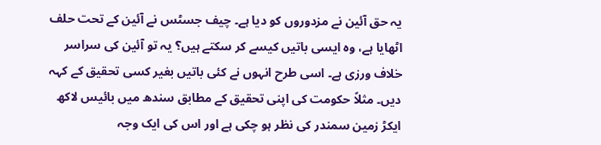یہ حق آئین نے مزدوروں کو دیا ہے۔ چیف جسٹس نے آئین کے تحت حلف اٹھایا ہے، وہ ایسی باتیں کیسے کر سکتے ہيں؟ یہ تو آئین کی سراسر خلاف ورزی ہے۔ اسی طرح انہوں نے کئی باتیں بغیر کسی تحقیق کے کہہ دیں۔ مثلاً حکومت کی اپنی تحقیق کے مطابق سندھ میں بائیس لاکھ ایکڑ زمین سمندر کی نظر ہو چکی ہے اور اس کی ایک وجہ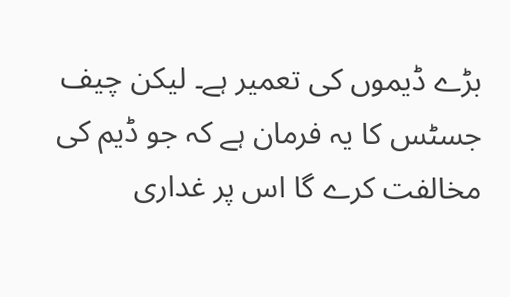بڑے ڈیموں کی تعمیر ہے۔ لیکن چیف جسٹس کا یہ فرمان ہے کہ جو ڈیم کی مخالفت کرے گا اس پر غداری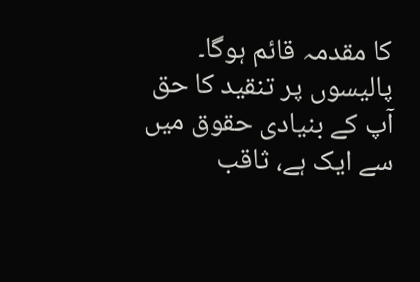کا مقدمہ قائم ہوگا۔ پالیسوں پر تنقید کا حق آپ کے بنیادی حقوق میں سے ايک ہے، ثاقب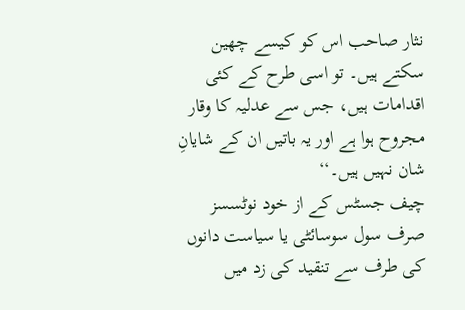نثار صاحب اس کو کیسے چھین سکتے ہیں۔ تو اسی طرح کے کئی اقدامات ہیں، جس سے عدلیہ کا وقار مجروح ہوا ہے اور یہ باتیں ان کے شایانِ شان نہیں ہیں۔‘‘
چیف جسٹس کے از خود نوٹسسز صرف سول سوسائٹی یا سیاست دانوں کی طرف سے تنقید کی زد میں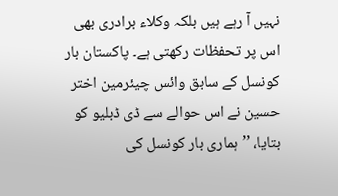نہیں آ رہے ہیں بلکہ وکلاء برادری بھی اس پر تحفظات رکھتی ہے۔ پاکستان بار کونسل کے سابق وائس چیئرمین اختر حسین نے اس حوالے سے ڈی ڈبلیو کو بتایا، ’’ہماری بار کونسل کی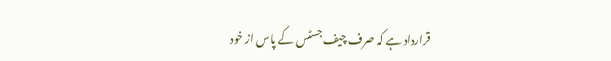قرارداد ہے کہ صرف چیف جسٹس کے پاس از خود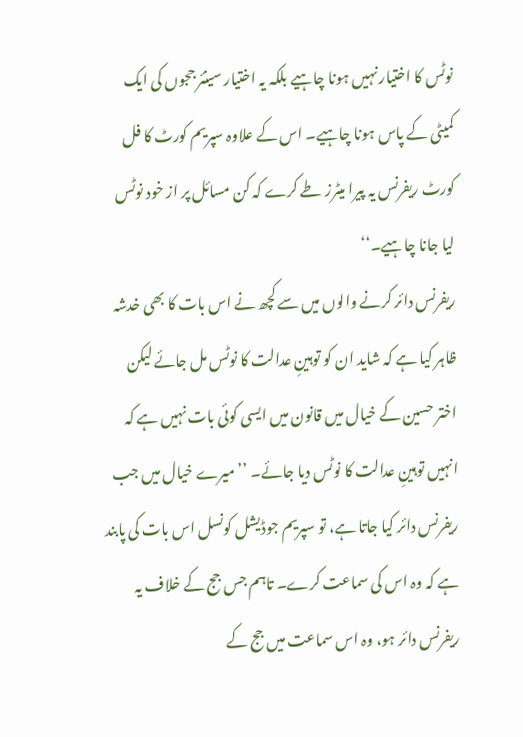نوٹس کا اختیار نہیں ہونا چاہیے بلکہ یہ اختیار سینئر ججوں کی ایک کمیٹی کے پاس ہونا چاہیے۔ اس کے علاوہ سپریم کورٹ کا فل کورٹ ریفرنس یہ پیرا میٹرز طے کرے کہ کن مسائل پر از خود نوٹس لیا جانا چاہیے۔‘‘
ریفرنس دائر کرنے والوں میں سے کچھ نے اس بات کا بھی خدشہ ظاہر کیا ہے کہ شايد ان کو توہینِ عدالت کا نوٹس مل جائے لیکن اختر حسین کے خیال میں قانون میں ایسی کوئی بات نہیں ہے کہ انہیں توہینِ عدالت کا نوٹس دیا جائے۔ ’’میرے خیال میں جب ریفرنس دائر کیا جاتا ہے، تو سپریم جوڈیشل کونسل اس بات کی پابند ہے کہ وہ اس کی سماعت کرے۔ تاہم جس جج کے خلاف یہ ریفرنس دائر ہو، وہ اس سماعت میں جج کے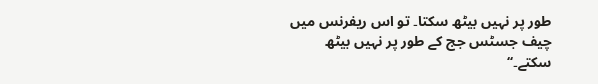طور پر نہیں بیٹھ سکتا۔ تو اس ریفرنس میں چیف جسٹس جج کے طور پر نہیں بیٹھ سکتے۔‘‘